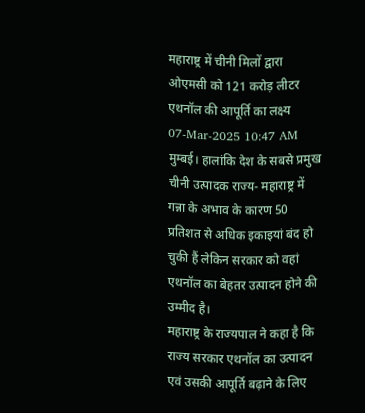महाराष्ट्र में चीनी मिलों द्वारा ओएमसी को 121 करोड़ लीटर एथनॉल की आपूर्ति का लक्ष्य
07-Mar-2025 10:47 AM
मुम्बई। हालांकि देश के सबसे प्रमुख चीनी उत्पादक राज्य- महाराष्ट्र में गन्ना के अभाव के कारण 50 प्रतिशत से अधिक इकाइयां बंद हो चुकी हैं लेकिन सरकार को वहां एथनॉल का बेहतर उत्पादन होने की उम्मीद है।
महाराष्ट्र के राज्यपाल ने कहा है कि राज्य सरकार एथनॉल का उत्पादन एवं उसकी आपूर्ति बढ़ाने के लिए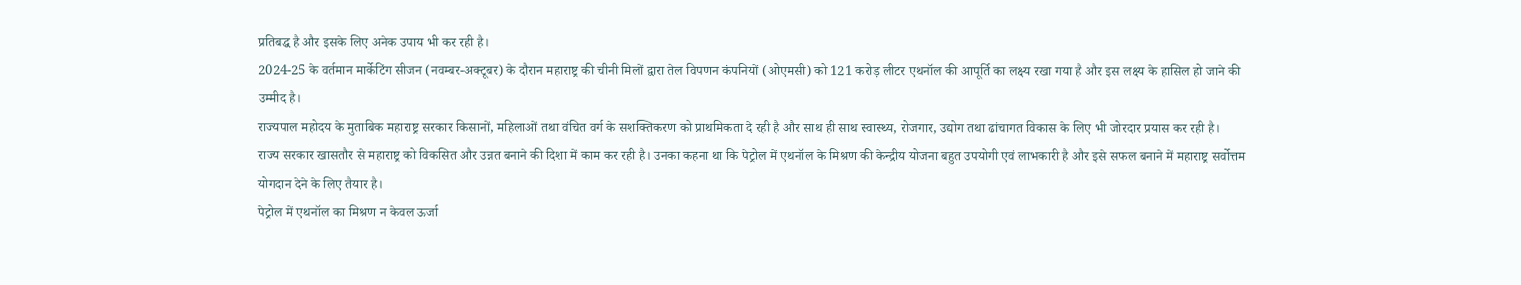प्रतिबद्ध है और इसके लिए अनेक उपाय भी कर रही है।
2024-25 के वर्तमान मार्केटिंग सीजन (नवम्बर-अक्टूबर) के दौरान महाराष्ट्र की चीनी मिलों द्वारा तेल विपणन कंपनियों (ओएमसी) को 121 करोड़ लीटर एथनॉल की आपूर्ति का लक्ष्य रखा गया है और इस लक्ष्य के हासिल हो जाने की उम्मीद है।
राज्यपाल महोदय के मुताबिक महाराष्ट्र सरकार किसानों, महिलाओं तथा वंचित वर्ग के सशक्तिकरण को प्राथमिकता दे रही है और साथ ही साथ स्वास्थ्य, रोजगार, उद्योग तथा ढांचागत विकास के लिए भी जोरदार प्रयास कर रही है।
राज्य सरकार खासतौर से महाराष्ट्र को विकसित और उन्नत बनाने की दिशा में काम कर रही है। उनका कहना था कि पेट्रोल में एथनॉल के मिश्रण की केन्द्रीय योजना बहुत उपयोगी एवं लाभकारी है और इसे सफल बनाने में महाराष्ट्र सर्वोत्तम योगदान देने के लिए तैयार है।
पेट्रोल में एथनॉल का मिश्रण न केवल ऊर्जा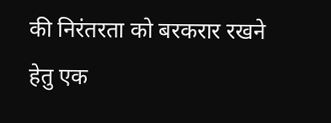की निरंतरता को बरकरार रखने हेतु एक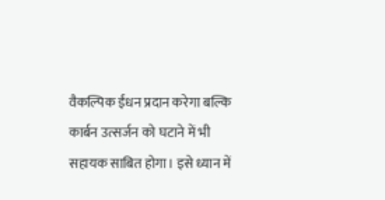वैकल्पिक ईंधन प्रदान करेगा बल्कि कार्बन उत्सर्जन को घटाने में भी सहायक साबित होगा। इसे ध्यान में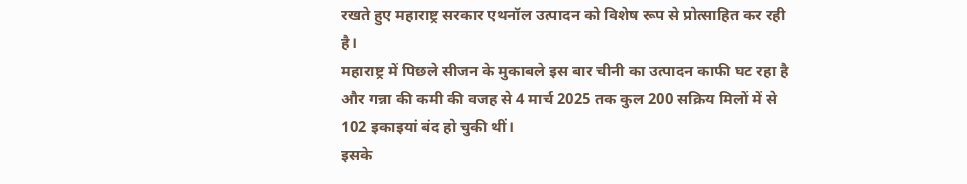रखते हुए महाराष्ट्र सरकार एथनॉल उत्पादन को विशेष रूप से प्रोत्साहित कर रही है।
महाराष्ट्र में पिछले सीजन के मुकाबले इस बार चीनी का उत्पादन काफी घट रहा है और गन्ना की कमी की वजह से 4 मार्च 2025 तक कुल 200 सक्रिय मिलों में से 102 इकाइयां बंद हो चुकी थीं।
इसके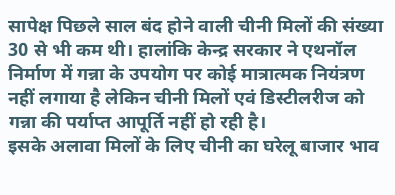सापेक्ष पिछले साल बंद होने वाली चीनी मिलों की संख्या 30 से भी कम थी। हालांकि केन्द्र सरकार ने एथनॉल निर्माण में गन्ना के उपयोग पर कोई मात्रात्मक नियंत्रण नहीं लगाया है लेकिन चीनी मिलों एवं डिस्टीलरीज को गन्ना की पर्याप्त आपूर्ति नहीं हो रही है।
इसके अलावा मिलों के लिए चीनी का घरेलू बाजार भाव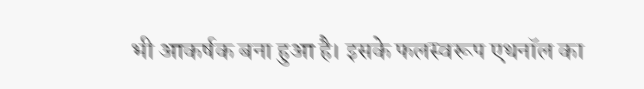भी आकर्षक बना हुआ है। इसके फलस्वरूप एथनॉल का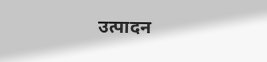उत्पादन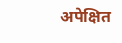अपेक्षित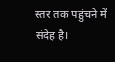स्तर तक पहुंचने में संदेह है।